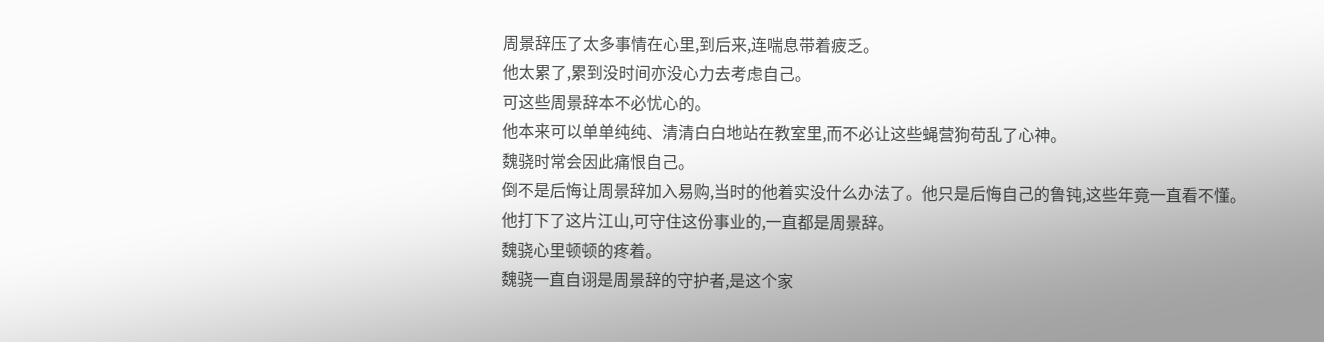周景辞压了太多事情在心里,到后来,连喘息带着疲乏。
他太累了,累到没时间亦没心力去考虑自己。
可这些周景辞本不必忧心的。
他本来可以单单纯纯、清清白白地站在教室里,而不必让这些蝇营狗苟乱了心神。
魏骁时常会因此痛恨自己。
倒不是后悔让周景辞加入易购,当时的他着实没什么办法了。他只是后悔自己的鲁钝,这些年竟一直看不懂。
他打下了这片江山,可守住这份事业的,一直都是周景辞。
魏骁心里顿顿的疼着。
魏骁一直自诩是周景辞的守护者,是这个家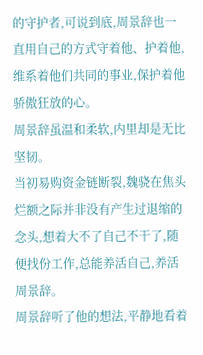的守护者,可说到底,周景辞也一直用自己的方式守着他、护着他,维系着他们共同的事业,保护着他骄傲狂放的心。
周景辞虽温和柔软,内里却是无比坚韧。
当初易购资金链断裂,魏骁在焦头烂额之际并非没有产生过退缩的念头,想着大不了自己不干了,随便找份工作,总能养活自己,养活周景辞。
周景辞听了他的想法,平静地看着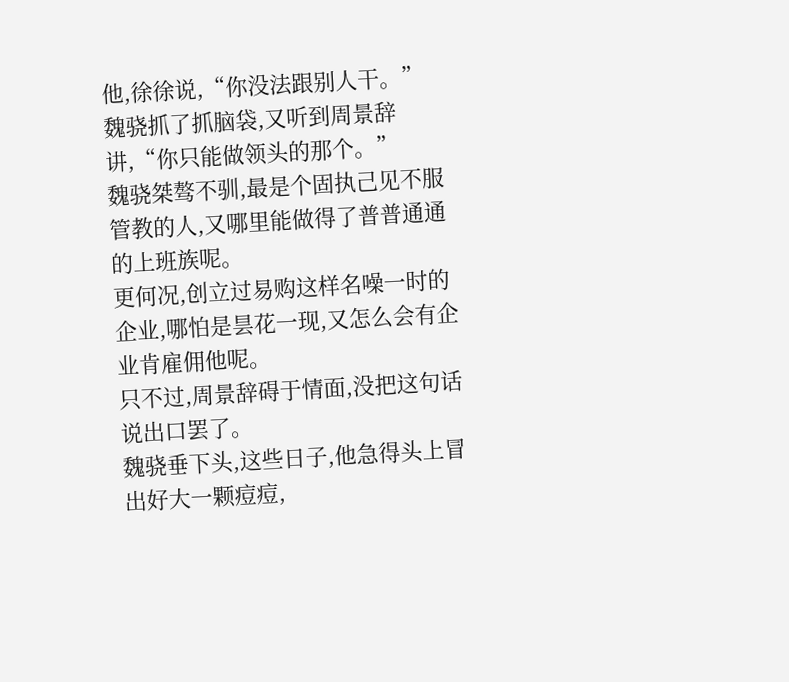他,徐徐说,“你没法跟别人干。”
魏骁抓了抓脑袋,又听到周景辞讲,“你只能做领头的那个。”
魏骁桀骜不驯,最是个固执己见不服管教的人,又哪里能做得了普普通通的上班族呢。
更何况,创立过易购这样名噪一时的企业,哪怕是昙花一现,又怎么会有企业肯雇佣他呢。
只不过,周景辞碍于情面,没把这句话说出口罢了。
魏骁垂下头,这些日子,他急得头上冒出好大一颗痘痘,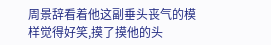周景辞看着他这副垂头丧气的模样觉得好笑,摸了摸他的头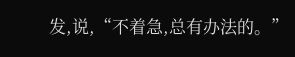发,说,“不着急,总有办法的。”